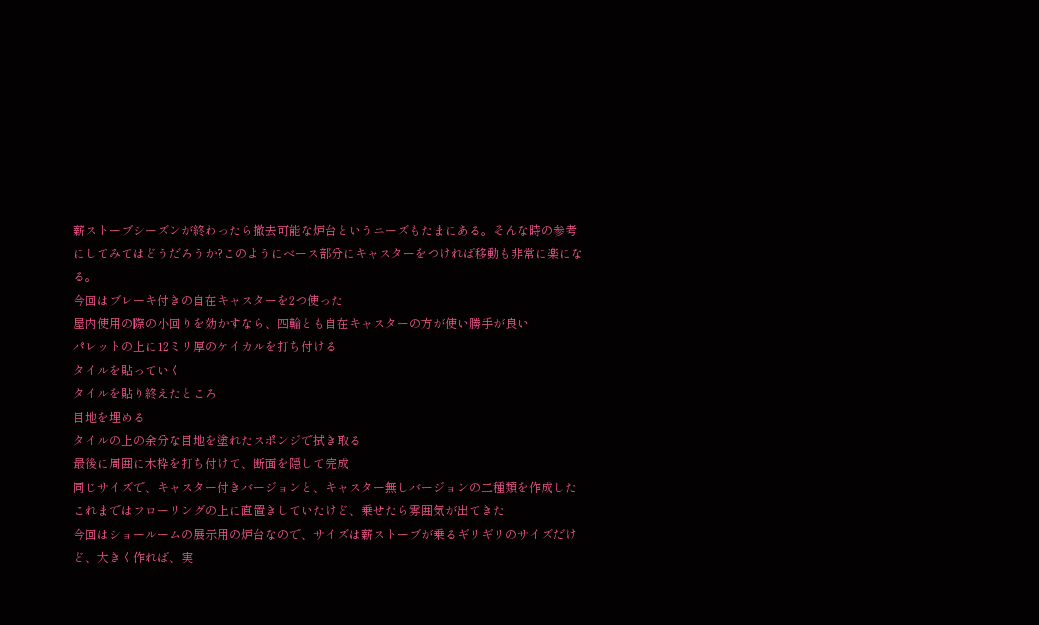薪ストーブシーズンが終わったら撤去可能な炉台というニーズもたまにある。そんな時の参考にしてみてはどうだろうか?このようにベース部分にキャスターをつければ移動も非常に楽になる。
今回はブレーキ付きの自在キャスターを2つ使った
屋内使用の際の小回りを効かすなら、四輪とも自在キャスターの方が使い勝手が良い
パレットの上に12ミリ厚のケイカルを打ち付ける
タイルを貼っていく
タイルを貼り終えたところ
目地を埋める
タイルの上の余分な目地を塗れたスポンジで拭き取る
最後に周囲に木枠を打ち付けて、断面を隠して完成
同じサイズで、キャスター付きバージョンと、キャスター無しバージョンの二種類を作成した
これまではフローリングの上に直置きしていたけど、乗せたら雰囲気が出てきた
今回はショールームの展示用の炉台なので、サイズは薪ストーブが乗るギリギリのサイズだけど、大きく作れば、実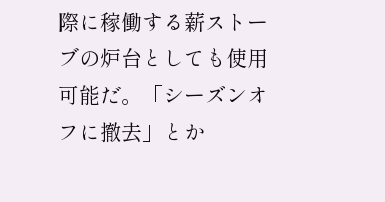際に稼働する薪ストーブの炉台としても使用可能だ。「シーズンオフに撤去」とか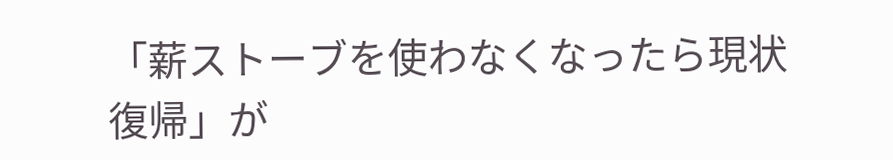「薪ストーブを使わなくなったら現状復帰」が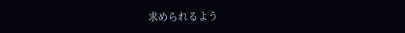求められるよう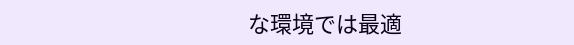な環境では最適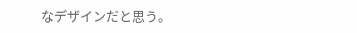なデザインだと思う。